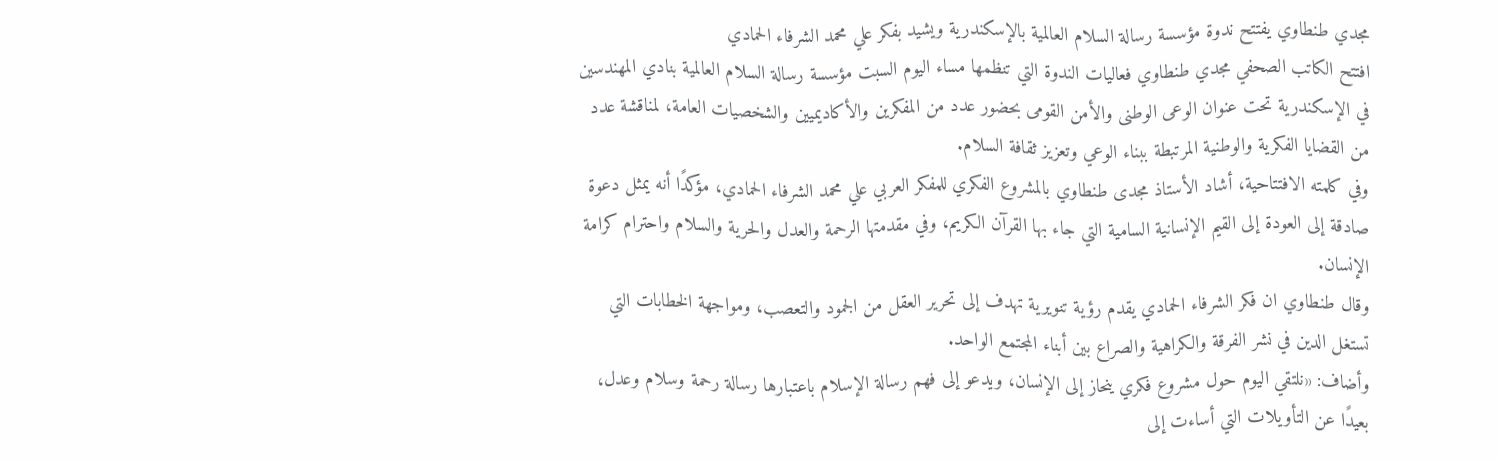مجدي طنطاوي يفتتح ندوة مؤسسة رسالة السلام العالمية بالإسكندرية ويشيد بفكر علي محمد الشرفاء الحمادي
افتتح الكاتب الصحفي مجدي طنطاوي فعاليات الندوة التي تنظمها مساء اليوم السبت مؤسسة رسالة السلام العالمية بنادي المهندسين في الإسكندرية تحت عنوان الوعى الوطنى والأمن القومى بحضور عدد من المفكرين والأكاديميين والشخصيات العامة، لمناقشة عدد من القضايا الفكرية والوطنية المرتبطة ببناء الوعي وتعزيز ثقافة السلام.
وفي كلمته الافتتاحية، أشاد الأستاذ مجدى طنطاوي بالمشروع الفكري للمفكر العربي علي محمد الشرفاء الحمادي، مؤكدًا أنه يمثل دعوة صادقة إلى العودة إلى القيم الإنسانية السامية التي جاء بها القرآن الكريم، وفي مقدمتها الرحمة والعدل والحرية والسلام واحترام كرامة الإنسان.
وقال طنطاوي ان فكر الشرفاء الحمادي يقدم رؤية تنويرية تهدف إلى تحرير العقل من الجمود والتعصب، ومواجهة الخطابات التي تستغل الدين في نشر الفرقة والكراهية والصراع بين أبناء المجتمع الواحد.
وأضاف: «نلتقي اليوم حول مشروع فكري ينحاز إلى الإنسان، ويدعو إلى فهم رسالة الإسلام باعتبارها رسالة رحمة وسلام وعدل، بعيدًا عن التأويلات التي أساءت إلى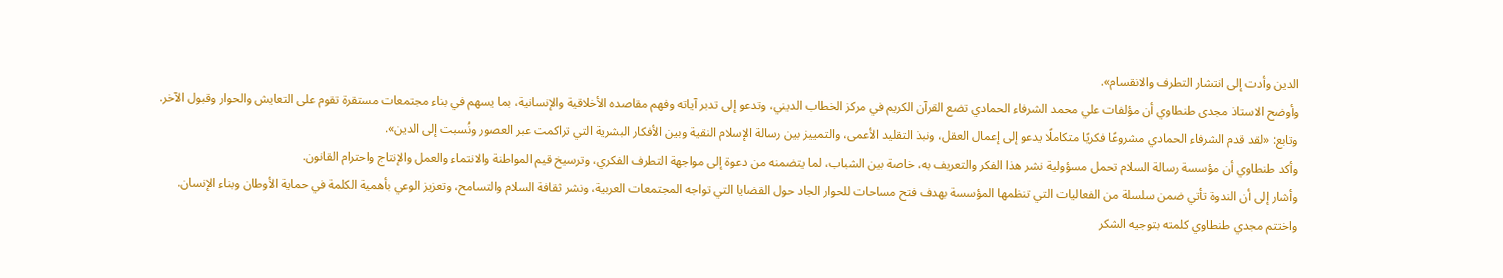الدين وأدت إلى انتشار التطرف والانقسام».
وأوضح الاستاذ مجدى طنطاوي أن مؤلفات علي محمد الشرفاء الحمادي تضع القرآن الكريم في مركز الخطاب الديني، وتدعو إلى تدبر آياته وفهم مقاصده الأخلاقية والإنسانية، بما يسهم في بناء مجتمعات مستقرة تقوم على التعايش والحوار وقبول الآخر.
وتابع: «لقد قدم الشرفاء الحمادي مشروعًا فكريًا متكاملًا يدعو إلى إعمال العقل، ونبذ التقليد الأعمى، والتمييز بين رسالة الإسلام النقية وبين الأفكار البشرية التي تراكمت عبر العصور ونُسبت إلى الدين».
وأكد طنطاوي أن مؤسسة رسالة السلام تحمل مسؤولية نشر هذا الفكر والتعريف به، خاصة بين الشباب، لما يتضمنه من دعوة إلى مواجهة التطرف الفكري، وترسيخ قيم المواطنة والانتماء والعمل والإنتاج واحترام القانون.
وأشار إلى أن الندوة تأتي ضمن سلسلة من الفعاليات التي تنظمها المؤسسة بهدف فتح مساحات للحوار الجاد حول القضايا التي تواجه المجتمعات العربية، ونشر ثقافة السلام والتسامح، وتعزيز الوعي بأهمية الكلمة في حماية الأوطان وبناء الإنسان.
واختتم مجدي طنطاوي كلمته بتوجيه الشكر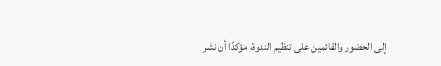إلى الحضور والقائمين على تنظيم الندوة، مؤكدًا أن نشر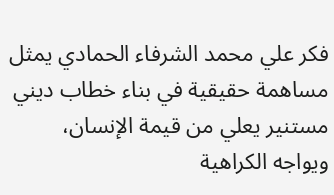فكر علي محمد الشرفاء الحمادي يمثل مساهمة حقيقية في بناء خطاب ديني مستنير يعلي من قيمة الإنسان، ويواجه الكراهية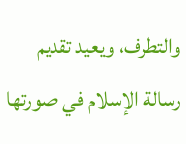والتطرف، ويعيد تقديم رسالة الإسلام في صورتها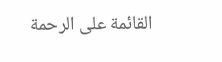القائمة على الرحمة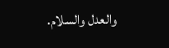والعدل والسلام.